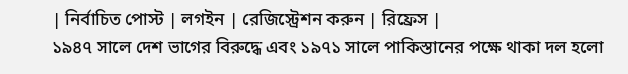| নির্বাচিত পোস্ট | লগইন | রেজিস্ট্রেশন করুন | রিফ্রেস |
১৯৪৭ সালে দেশ ভাগের বিরুদ্ধে এবং ১৯৭১ সালে পাকিস্তানের পক্ষে থাকা দল হলো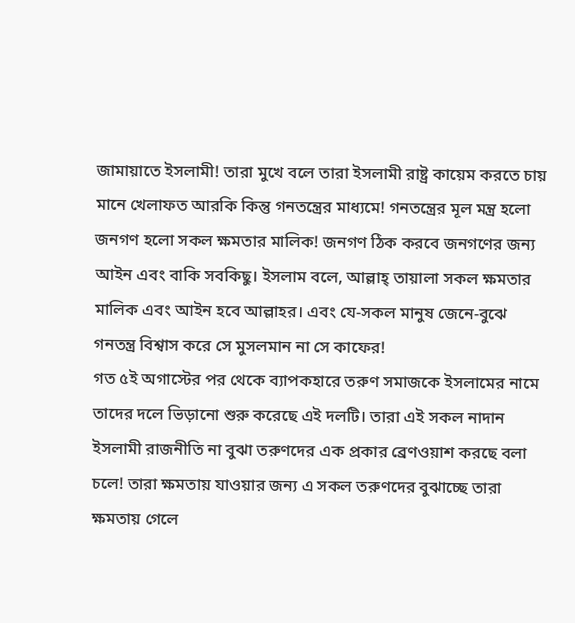জামায়াতে ইসলামী! তারা মুখে বলে তারা ইসলামী রাষ্ট্র কায়েম করতে চায় মানে খেলাফত আরকি কিন্তু গনতন্ত্রের মাধ্যমে! গনতন্ত্রের মূল মন্ত্র হলো জনগণ হলো সকল ক্ষমতার মালিক! জনগণ ঠিক করবে জনগণের জন্য আইন এবং বাকি সবকিছু। ইসলাম বলে, আল্লাহ্ তায়ালা সকল ক্ষমতার মালিক এবং আইন হবে আল্লাহর। এবং যে-সকল মানুষ জেনে-বুঝে গনতন্ত্র বিশ্বাস করে সে মুসলমান না সে কাফের!
গত ৫ই অগাস্টের পর থেকে ব্যাপকহারে তরুণ সমাজকে ইসলামের নামে তাদের দলে ভিড়ানো শুরু করেছে এই দলটি। তারা এই সকল নাদান ইসলামী রাজনীতি না বুঝা তরুণদের এক প্রকার ব্রেণওয়াশ করছে বলা চলে! তারা ক্ষমতায় যাওয়ার জন্য এ সকল তরুণদের বুঝাচ্ছে তারা ক্ষমতায় গেলে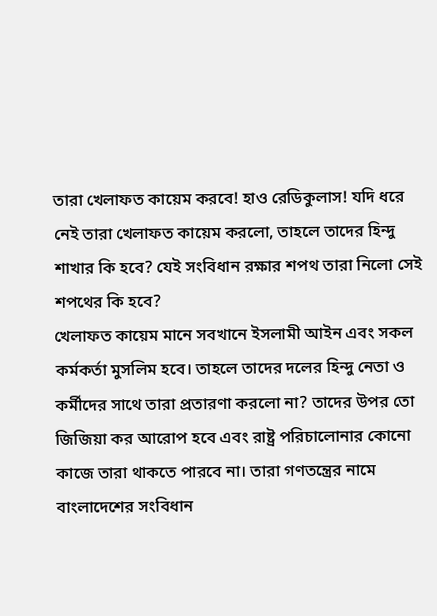তারা খেলাফত কায়েম করবে! হাও রেডিকুলাস! যদি ধরে নেই তারা খেলাফত কায়েম করলো, তাহলে তাদের হিন্দু শাখার কি হবে? যেই সংবিধান রক্ষার শপথ তারা নিলো সেই শপথের কি হবে?
খেলাফত কায়েম মানে সবখানে ইসলামী আইন এবং সকল কর্মকর্তা মুসলিম হবে। তাহলে তাদের দলের হিন্দু নেতা ও কর্মীদের সাথে তারা প্রতারণা করলো না? তাদের উপর তো জিজিয়া কর আরোপ হবে এবং রাষ্ট্র পরিচালোনার কোনো কাজে তারা থাকতে পারবে না। তারা গণতন্ত্রের নামে বাংলাদেশের সংবিধান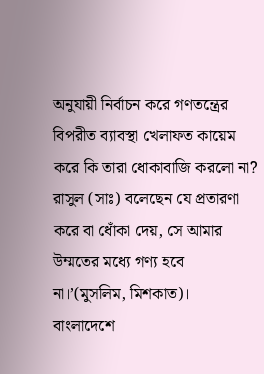অনুযায়ী নির্বাচন করে গণতন্ত্রের বিপরীত ব্যাবস্থা খেলাফত কায়েম করে কি তারা ধোকাবাজি করলো না? রাসুল (সাঃ) বলেছেন যে প্রতারণা করে বা ধোঁকা দেয়, সে আমার উম্মতের মধ্যে গণ্য হবে না।’(মুসলিম, মিশকাত)।
বাংলাদেশে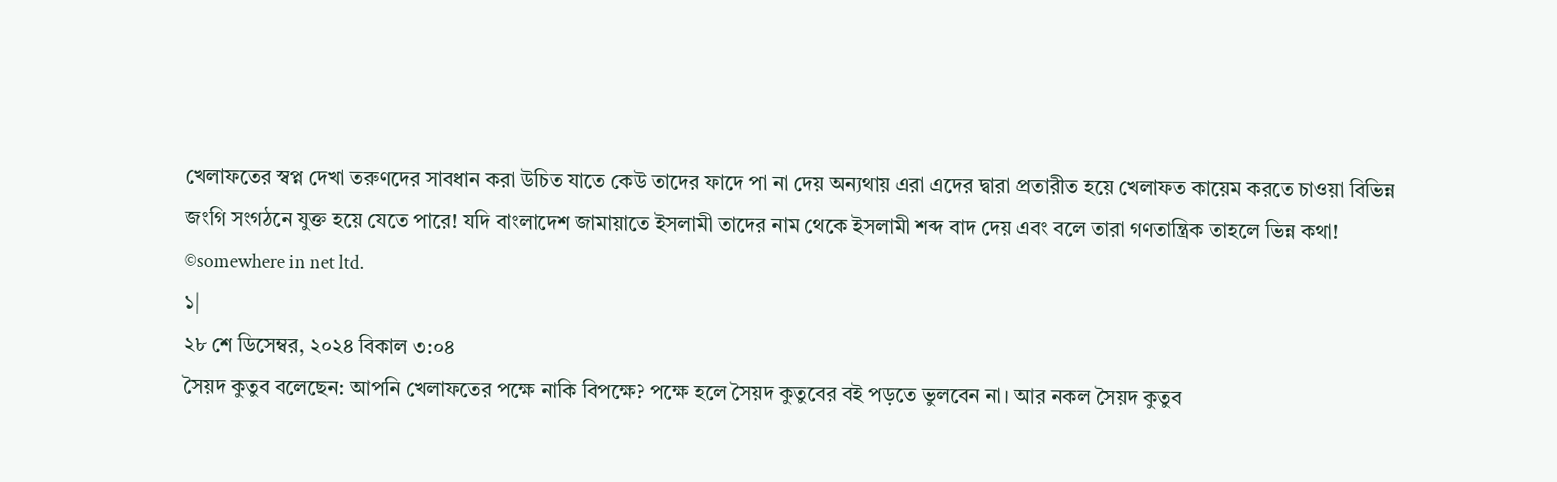খেলাফতের স্বপ্ন দেখা তরুণদের সাবধান করা উচিত যাতে কেউ তাদের ফাদে পা না দেয় অন্যথায় এরা এদের দ্বারা প্রতারীত হয়ে খেলাফত কায়েম করতে চাওয়া বিভিন্ন জংগি সংগঠনে যুক্ত হয়ে যেতে পারে! যদি বাংলাদেশ জামায়াতে ইসলামী তাদের নাম থেকে ইসলামী শব্দ বাদ দেয় এবং বলে তারা গণতান্ত্রিক তাহলে ভিন্ন কথা!
©somewhere in net ltd.
১|
২৮ শে ডিসেম্বর, ২০২৪ বিকাল ৩:০৪
সৈয়দ কুতুব বলেছেন: আপনি খেলাফতের পক্ষে নাকি বিপক্ষে? পক্ষে হলে সৈয়দ কুতুবের বই পড়তে ভুলবেন না। আর নকল সৈয়দ কুতুব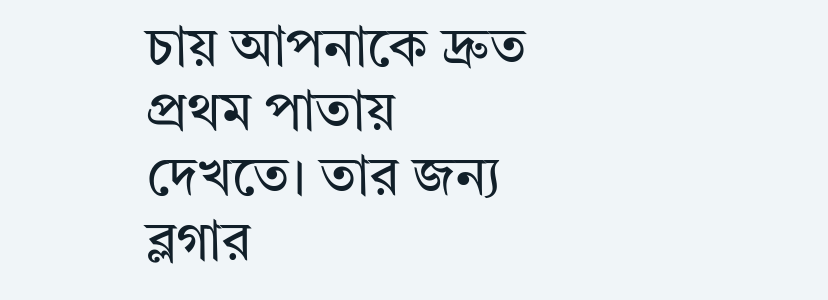চায় আপনাকে দ্রুত প্রথম পাতায় দেখতে। তার জন্য ব্লগার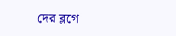দের ব্লগে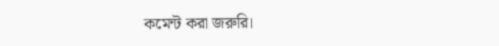কমেন্ট করা জরুরি।